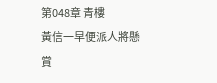第048章 青樓
黃信一早便派人將懸賞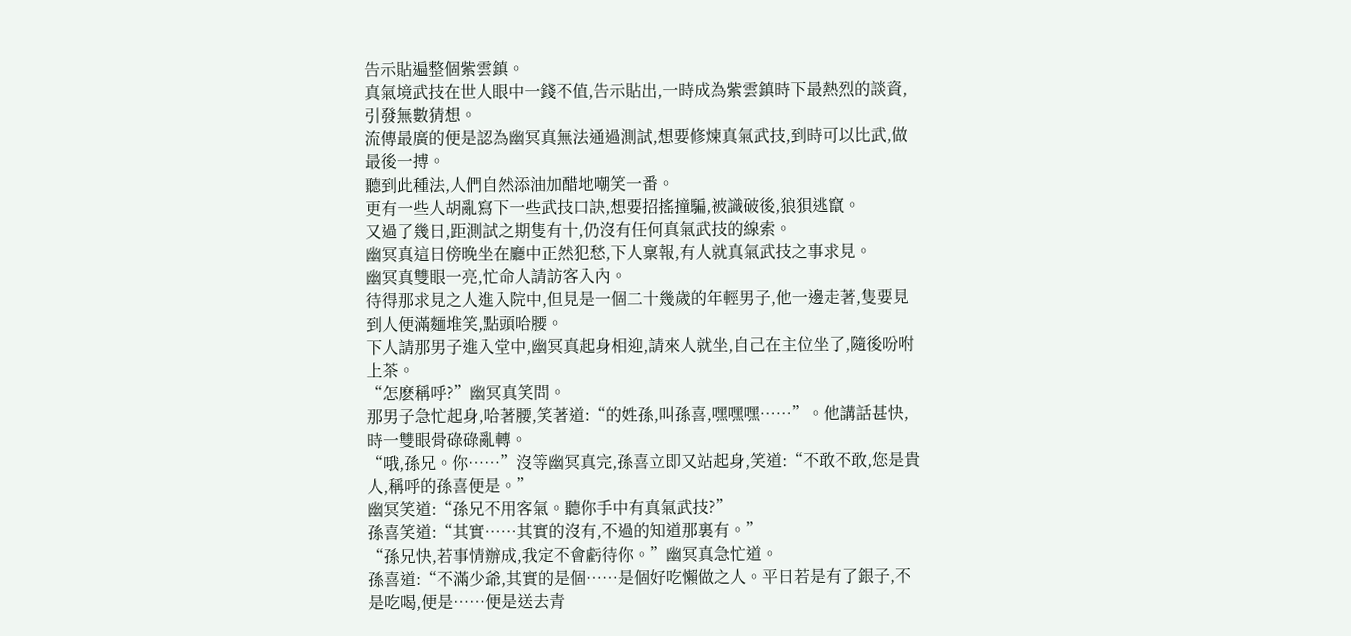告示貼遍整個紫雲鎮。
真氣境武技在世人眼中一錢不值,告示貼出,一時成為紫雲鎮時下最熱烈的談資,引發無數猜想。
流傳最廣的便是認為幽冥真無法通過測試,想要修煉真氣武技,到時可以比武,做最後一搏。
聽到此種法,人們自然添油加醋地嘲笑一番。
更有一些人胡亂寫下一些武技口訣,想要招搖撞騙,被識破後,狼狽逃竄。
又過了幾日,距測試之期隻有十,仍沒有任何真氣武技的線索。
幽冥真這日傍晚坐在廳中正然犯愁,下人稟報,有人就真氣武技之事求見。
幽冥真雙眼一亮,忙命人請訪客入內。
待得那求見之人進入院中,但見是一個二十幾歲的年輕男子,他一邊走著,隻要見到人便滿麵堆笑,點頭哈腰。
下人請那男子進入堂中,幽冥真起身相迎,請來人就坐,自己在主位坐了,隨後吩咐上茶。
“怎麽稱呼?”幽冥真笑問。
那男子急忙起身,哈著腰,笑著道:“的姓孫,叫孫喜,嘿嘿嘿……”。他講話甚快,時一雙眼骨碌碌亂轉。
“哦,孫兄。你……”沒等幽冥真完,孫喜立即又站起身,笑道:“不敢不敢,您是貴人,稱呼的孫喜便是。”
幽冥笑道:“孫兄不用客氣。聽你手中有真氣武技?”
孫喜笑道:“其實……其實的沒有,不過的知道那裏有。”
“孫兄快,若事情辦成,我定不會虧待你。”幽冥真急忙道。
孫喜道:“不滿少爺,其實的是個……是個好吃懶做之人。平日若是有了銀子,不是吃喝,便是……便是送去青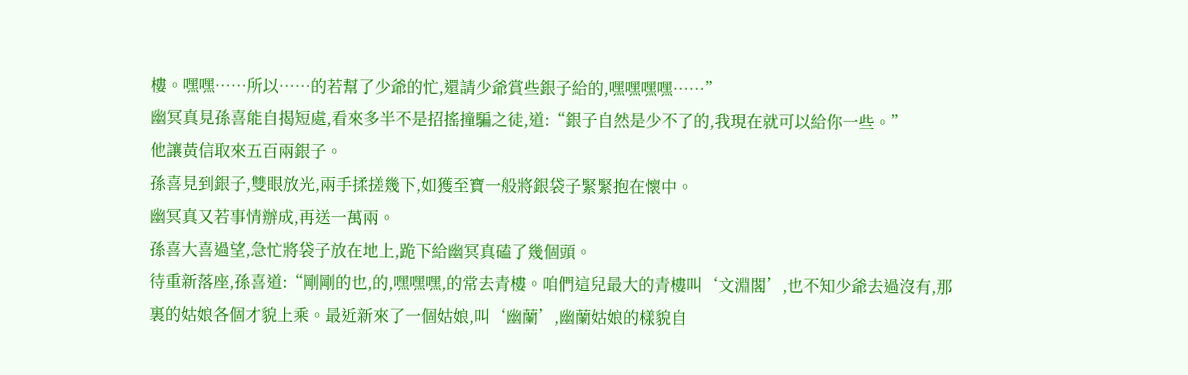樓。嘿嘿……所以……的若幫了少爺的忙,還請少爺賞些銀子給的,嘿嘿嘿嘿……”
幽冥真見孫喜能自揭短處,看來多半不是招搖撞騙之徒,道:“銀子自然是少不了的,我現在就可以給你一些。”
他讓黃信取來五百兩銀子。
孫喜見到銀子,雙眼放光,兩手揉搓幾下,如獲至寶一般將銀袋子緊緊抱在懷中。
幽冥真又若事情辦成,再送一萬兩。
孫喜大喜過望,急忙將袋子放在地上,跪下給幽冥真磕了幾個頭。
待重新落座,孫喜道:“剛剛的也,的,嘿嘿嘿,的常去青樓。咱們這兒最大的青樓叫‘文淵閣’,也不知少爺去過沒有,那裏的姑娘各個才貌上乘。最近新來了一個姑娘,叫‘幽蘭’,幽蘭姑娘的樣貌自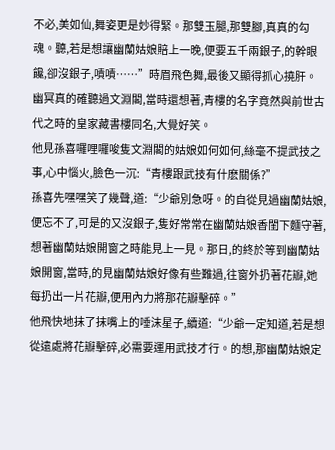不必,美如仙,舞姿更是妙得緊。那雙玉腿,那雙腳,真真的勾魂。聽,若是想讓幽蘭姑娘賠上一晚,便要五千兩銀子,的幹眼饞,卻沒銀子,嘖嘖……”時眉飛色舞,最後又顯得抓心撓肝。
幽冥真的確聽過文淵閣,當時還想著,青樓的名字竟然與前世古代之時的皇家藏書樓同名,大覺好笑。
他見孫喜囉哩囉唆隻文淵閣的姑娘如何如何,絲毫不提武技之事,心中惱火,臉色一沉:“青樓跟武技有什麽關係?”
孫喜先嘿嘿笑了幾聲,道:“少爺別急呀。的自從見過幽蘭姑娘,便忘不了,可是的又沒銀子,隻好常常在幽蘭姑娘香閨下麵守著,想著幽蘭姑娘開窗之時能見上一見。那日,的終於等到幽蘭姑娘開窗,當時,的見幽蘭姑娘好像有些難過,往窗外扔著花瓣,她每扔出一片花瓣,便用內力將那花瓣擊碎。”
他飛快地抹了抹嘴上的唾沫星子,續道:“少爺一定知道,若是想從遠處將花瓣擊碎,必需要運用武技才行。的想,那幽蘭姑娘定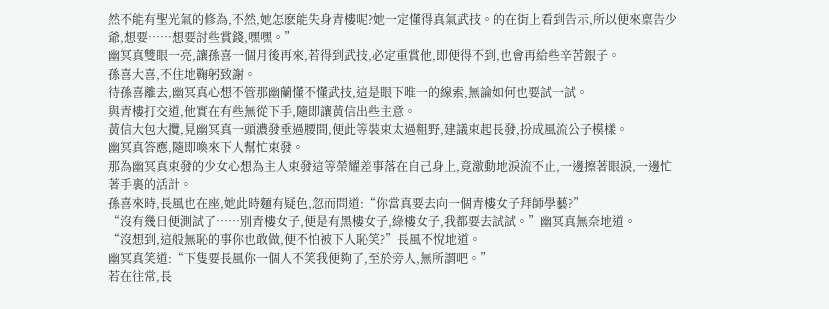然不能有聖光氣的修為,不然,她怎麽能失身青樓呢?她一定懂得真氣武技。的在街上看到告示,所以便來稟告少爺,想要……想要討些賞錢,嘿嘿。”
幽冥真雙眼一亮,讓孫喜一個月後再來,若得到武技,必定重賞他,即便得不到,也會再給些辛苦銀子。
孫喜大喜,不住地鞠躬致謝。
待孫喜離去,幽冥真心想不管那幽蘭懂不懂武技,這是眼下唯一的線索,無論如何也要試一試。
與青樓打交道,他實在有些無從下手,隨即讓黃信出些主意。
黃信大包大攬,見幽冥真一頭濃發垂過腰間,便此等裝束太過粗野,建議束起長發,扮成風流公子模樣。
幽冥真答應,隨即喚來下人幫忙束發。
那為幽冥真束發的少女心想為主人束發這等榮耀差事落在自己身上,竟激動地淚流不止,一邊擦著眼淚,一邊忙著手裏的活計。
孫喜來時,長風也在座,她此時麵有疑色,忽而問道:“你當真要去向一個青樓女子拜師學藝?”
“沒有幾日便測試了……別青樓女子,便是有黑樓女子,綠樓女子,我都要去試試。”幽冥真無奈地道。
“沒想到,這般無恥的事你也敢做,便不怕被下人恥笑?”長風不悅地道。
幽冥真笑道:“下隻要長風你一個人不笑我便夠了,至於旁人,無所謂吧。”
若在往常,長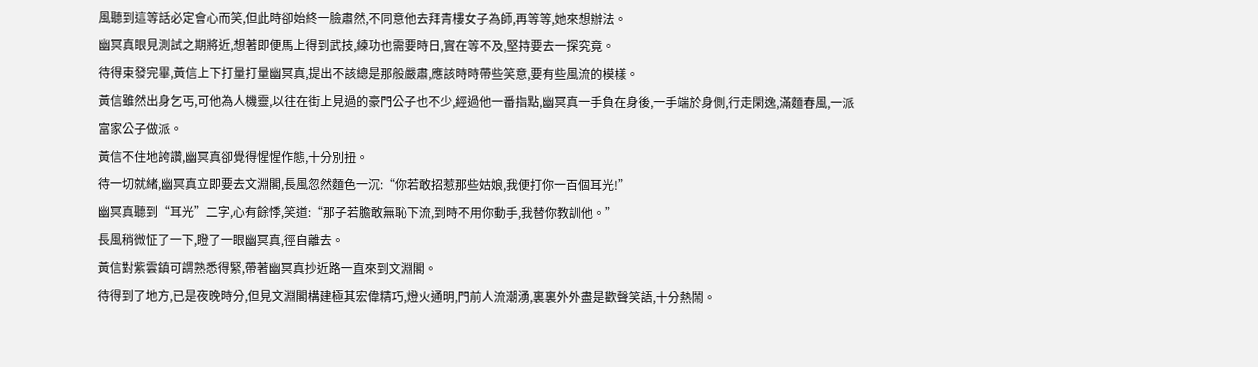風聽到這等話必定會心而笑,但此時卻始終一臉肅然,不同意他去拜青樓女子為師,再等等,她來想辦法。
幽冥真眼見測試之期將近,想著即便馬上得到武技,練功也需要時日,實在等不及,堅持要去一探究竟。
待得束發完畢,黃信上下打量打量幽冥真,提出不該總是那般嚴肅,應該時時帶些笑意,要有些風流的模樣。
黃信雖然出身乞丐,可他為人機靈,以往在街上見過的豪門公子也不少,經過他一番指點,幽冥真一手負在身後,一手端於身側,行走閑逸,滿麵春風,一派富家公子做派。
黃信不住地誇讚,幽冥真卻覺得惺惺作態,十分別扭。
待一切就緒,幽冥真立即要去文淵閣,長風忽然麵色一沉:“你若敢招惹那些姑娘,我便打你一百個耳光!”
幽冥真聽到“耳光”二字,心有餘悸,笑道:“那子若膽敢無恥下流,到時不用你動手,我替你教訓他。”
長風稍微怔了一下,瞪了一眼幽冥真,徑自離去。
黃信對紫雲鎮可謂熟悉得緊,帶著幽冥真抄近路一直來到文淵閣。
待得到了地方,已是夜晚時分,但見文淵閣構建極其宏偉精巧,燈火通明,門前人流潮湧,裏裏外外盡是歡聲笑語,十分熱鬧。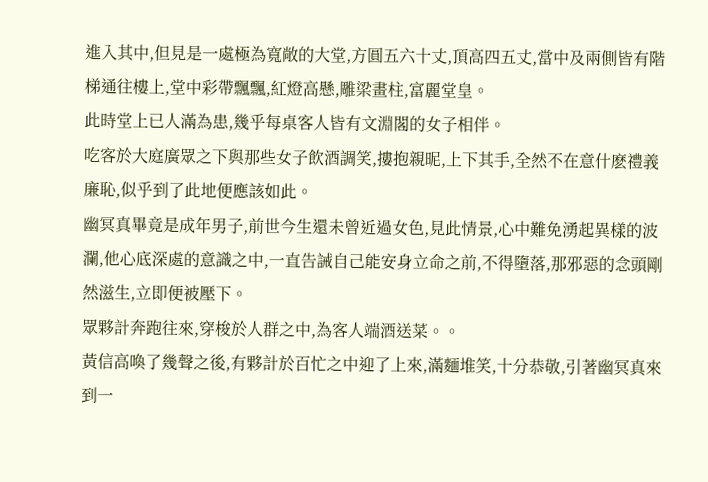進入其中,但見是一處極為寬敞的大堂,方圓五六十丈,頂高四五丈,當中及兩側皆有階梯通往樓上,堂中彩帶飄飄,紅燈高懸,雕梁畫柱,富麗堂皇。
此時堂上已人滿為患,幾乎每桌客人皆有文淵閣的女子相伴。
吃客於大庭廣眾之下與那些女子飲酒調笑,摟抱親昵,上下其手,全然不在意什麽禮義廉恥,似乎到了此地便應該如此。
幽冥真畢竟是成年男子,前世今生還未曾近過女色,見此情景,心中難免湧起異樣的波瀾,他心底深處的意識之中,一直告誡自己能安身立命之前,不得墮落,那邪惡的念頭剛然滋生,立即便被壓下。
眾夥計奔跑往來,穿梭於人群之中,為客人端酒送菜。。
黃信高喚了幾聲之後,有夥計於百忙之中迎了上來,滿麵堆笑,十分恭敬,引著幽冥真來到一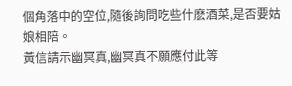個角落中的空位,隨後詢問吃些什麽酒菜,是否要姑娘相陪。
黃信請示幽冥真,幽冥真不願應付此等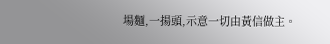場麵,一揚頭,示意一切由黃信做主。